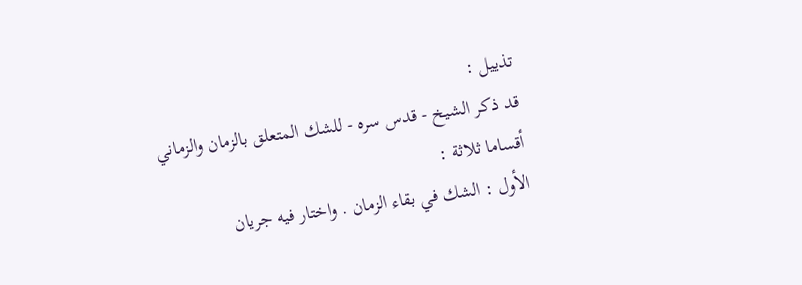تذييل :
قد ذكر الشيخ - قدس سره - للشك المتعلق بالزمان والزماني أقساما ثلاثة :
الأول : الشك في بقاء الزمان . واختار فيه جريان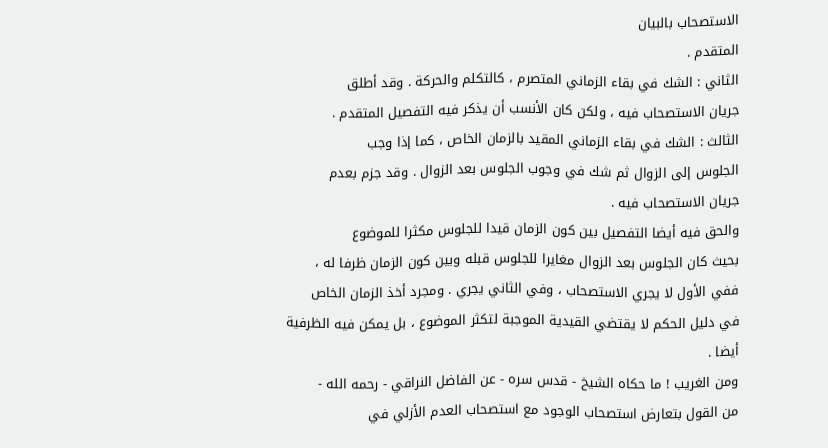الاستصحاب بالبيان
المتقدم .
الثاني : الشك في بقاء الزماني المتصرم ، كالتكلم والحركة . وقد أطلق
جريان الاستصحاب فيه ، ولكن كان الأنسب أن يذكر فيه التفصيل المتقدم .
الثالث : الشك في بقاء الزماني المقيد بالزمان الخاص ، كما إذا وجب
الجلوس إلى الزوال ثم شك في وجوب الجلوس بعد الزوال . وقد جزم بعدم
جريان الاستصحاب فيه .
والحق فيه أيضا التفصيل بين كون الزمان قيدا للجلوس مكثرا للموضوع
بحيث كان الجلوس بعد الزوال مغايرا للجلوس قبله وبين كون الزمان ظرفا له ،
ففي الأول لا يجري الاستصحاب ، وفي الثاني يجري . ومجرد أخذ الزمان الخاص
في دليل الحكم لا يقتضي القيدية الموجبة لتكثر الموضوع ، بل يمكن فيه الظرفية
أيضا .
ومن الغريب ! ما حكاه الشيخ - قدس سره - عن الفاضل النراقي - رحمه الله -
من القول بتعارض استصحاب الوجود مع استصحاب العدم الأزلي في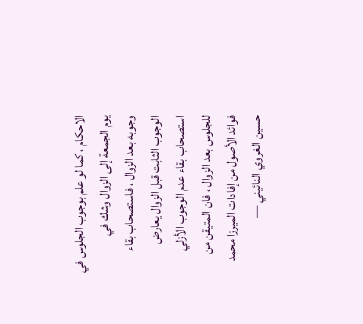الاحكام ، كما لو علم بوجوب الجلوس في يوم الجمعة إلى الزوال وشك في
وجوبه بعد الزوال ، فاستصحاب بقاء الوجوب الثابت قبل الزوال يعارض
استصحاب بقاء عدم الوجوب الأزلي للجلوس بعد الزوال ، فان المتيقن من
فوائد الأصول من إفادات الميرزا محمد حسين الغروي النائيني —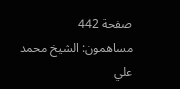صفحة 442
مساهمون: الشيخ محمد علي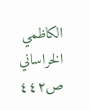الكاظمي الخراساني
ص٤٤٢